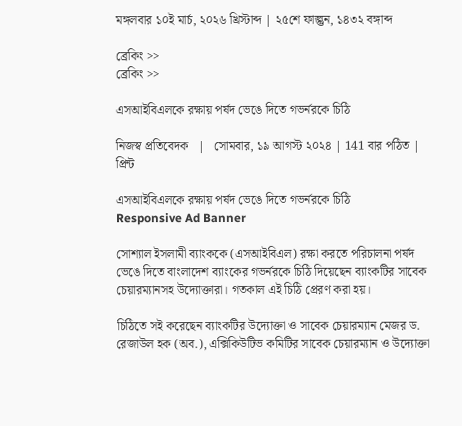মঙ্গলবার ১০ই মার্চ, ২০২৬ খ্রিস্টাব্দ | ২৫শে ফাল্গুন, ১৪৩২ বঙ্গাব্দ

ব্রেকিং >>
ব্রেকিং >>

এসআইবিএলকে রক্ষায় পর্ষদ ভেঙে দিতে গভর্নরকে চিঠি

নিজস্ব প্রতিবেদক   |   সোমবার, ১৯ আগস্ট ২০২৪ | 141 বার পঠিত | প্রিন্ট

এসআইবিএলকে রক্ষায় পর্ষদ ভেঙে দিতে গভর্নরকে চিঠি
Responsive Ad Banner

সোশ্যাল ইসলামী ব্যাংককে (এসআইবিএল) রক্ষা করতে পরিচালনা পর্ষদ ভেঙে দিতে বাংলাদেশ ব্যাংকের গভর্নরকে চিঠি দিয়েছেন ব্যাংকটির সাবেক চেয়ারম্যানসহ উদ্যোক্তারা। গতকাল এই চিঠি প্রেরণ করা হয়।

চিঠিতে সই করেছেন ব্যাংকটির উদ্যোক্তা ও সাবেক চেয়ারম্যান মেজর ড. রেজাউল হক (অব.), এক্সিকিউটিভ কমিটির সাবেক চেয়ারম্যান ও উদ্যোক্তা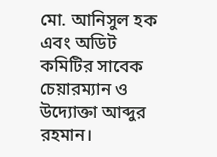মো. আনিসুল হক এবং অডিট কমিটির সাবেক চেয়ারম্যান ও উদ্যোক্তা আব্দুর রহমান।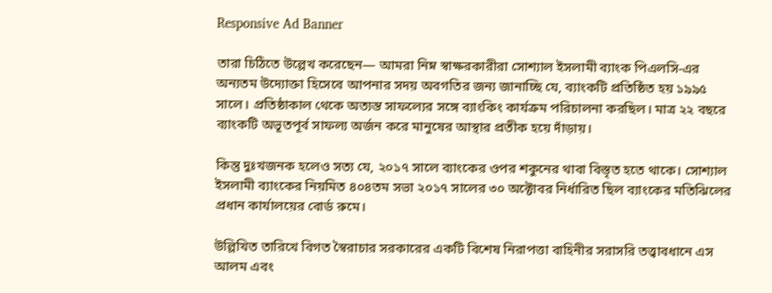Responsive Ad Banner

তারা চিঠিতে উল্লেখ করেছেন— আমরা নিম্ন স্বাক্ষরকারীরা সোশ্যাল ইসলামী ব্যাংক পিএলসি-এর অন্যতম উদ্যোক্তা হিসেবে আপনার সদয় অবগতির জন্য জানাচ্ছি যে, ব্যাংকটি প্রতিষ্ঠিত হয় ১৯৯৫ সালে। প্রতিষ্ঠাকাল থেকে অত্যন্ত সাফল্যের সঙ্গে ব্যাংকিং কার্যক্রম পরিচালনা করছিল। মাত্র ২২ বছরে ব্যাংকটি অভূতপূর্ব সাফল্য অর্জন করে মানুষের আস্থার প্রতীক হয়ে দাঁড়ায়।

কিন্তু দুঃখজনক হলেও সত্য যে, ২০১৭ সালে ব্যাংকের ওপর শকুনের থাবা বিস্তৃত হতে থাকে। সোশ্যাল ইসলামী ব্যাংকের নিয়মিত ৪০৪তম সভা ২০১৭ সালের ৩০ অক্টোবর নির্ধারিত ছিল ব্যাংকের মতিঝিলের প্রধান কার্যালয়ের বোর্ড রুমে।

উল্লিখিত তারিখে বিগত স্বৈরাচার সরকারের একটি বিশেষ নিরাপত্তা বাহিনীর সরাসরি তত্ত্বাবধানে এস আলম এবং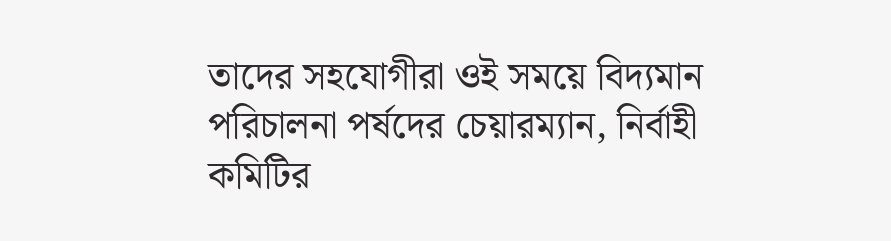তাদের সহযোগীরা ওই সময়ে বিদ্যমান পরিচালনা পর্ষদের চেয়ারম্যান, নির্বাহী কমিটির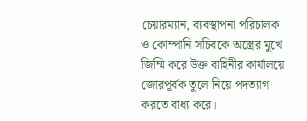চেয়ারম্যান, ব্যবস্থাপনা পরিচালক ও কোম্পানি সচিবকে অস্ত্রের মুখে জিম্মি করে উক্ত বাহিনীর কার্যালয়ে জোরপূর্বক তুলে নিয়ে পদত্যাগ করতে বাধ্য করে।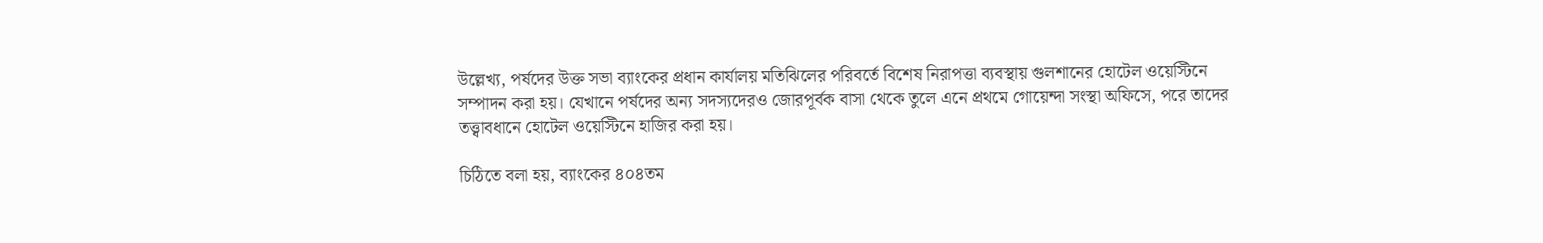উল্লেখ্য, পর্ষদের উক্ত সভা ব্যাংকের প্রধান কার্যালয় মতিঝিলের পরিবর্তে বিশেষ নিরাপত্তা ব্যবস্থায় গুলশানের হোটেল ওয়েস্টিনে সম্পাদন করা হয়। যেখানে পর্ষদের অন্য সদস্যদেরও জোরপূর্বক বাসা থেকে তুলে এনে প্রথমে গোয়েন্দা সংস্থা অফিসে, পরে তাদের তত্ত্বাবধানে হোটেল ওয়েস্টিনে হাজির করা হয়।

চিঠিতে বলা হয়, ব্যাংকের ৪০৪তম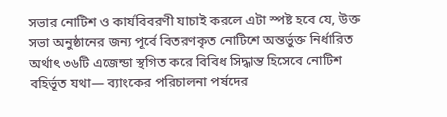সভার নোটিশ ও কার্যবিবরণী যাচাই করলে এটা স্পষ্ট হবে যে, উক্ত সভা অনুষ্ঠানের জন্য পূর্বে বিতরণকৃত নোটিশে অন্তর্ভুক্ত নির্ধারিত অর্থাৎ ৩৬টি এজেন্ডা স্থগিত করে বিবিধ সিদ্ধান্ত হিসেবে নোটিশ বহির্ভূত যথা— ব্যাংকের পরিচালনা পর্ষদের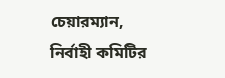চেয়ারম্যান, নির্বাহী কমিটির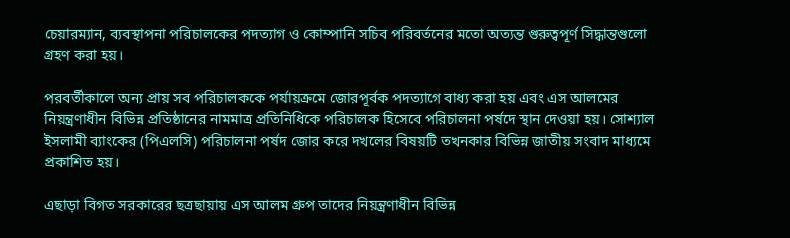চেয়ারম্যান, ব্যবস্থাপনা পরিচালকের পদত্যাগ ও কোম্পানি সচিব পরিবর্তনের মতো অত্যন্ত গুরুত্বপূর্ণ সিদ্ধান্তগুলো গ্রহণ করা হয়।

পরবর্তীকালে অন্য প্রায় সব পরিচালককে পর্যায়ক্রমে জোরপূর্বক পদত্যাগে বাধ্য করা হয় এবং এস আলমের নিয়ন্ত্রণাধীন বিভিন্ন প্রতিষ্ঠানের নামমাত্র প্রতিনিধিকে পরিচালক হিসেবে পরিচালনা পর্ষদে স্থান দেওয়া হয়। সোশ্যাল ইসলামী ব্যাংকের (পিএলসি) পরিচালনা পর্ষদ জোর করে দখলের বিষয়টি তখনকার বিভিন্ন জাতীয় সংবাদ মাধ্যমে প্রকাশিত হয়।

এছাড়া বিগত সরকারের ছত্রছায়ায় এস আলম গ্রুপ তাদের নিয়ন্ত্রণাধীন বিভিন্ন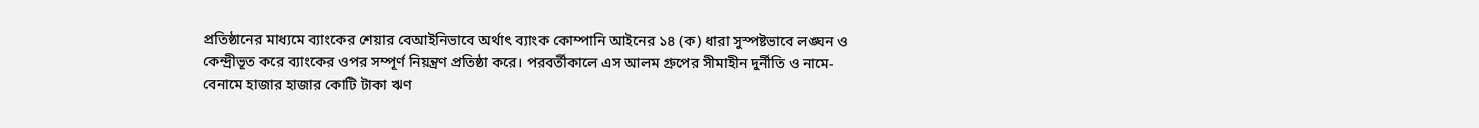প্রতিষ্ঠানের মাধ্যমে ব্যাংকের শেয়ার বেআইনিভাবে অর্থাৎ ব্যাংক কোম্পানি আইনের ১৪ (ক) ধারা সুস্পষ্টভাবে লঙ্ঘন ও কেন্দ্রীভূত করে ব্যাংকের ওপর সম্পূর্ণ নিয়ন্ত্রণ প্রতিষ্ঠা করে। পরবর্তীকালে এস আলম গ্রুপের সীমাহীন দুর্নীতি ও নামে-বেনামে হাজার হাজার কোটি টাকা ঋণ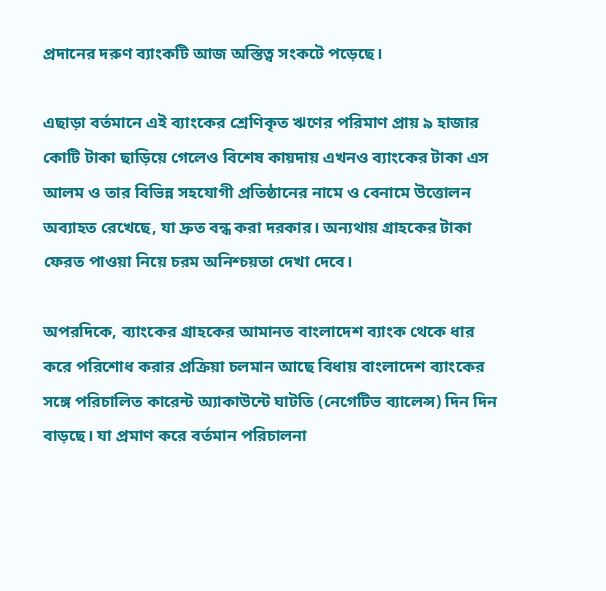প্রদানের দরুণ ব্যাংকটি আজ অস্তিত্ব সংকটে পড়েছে।

এছাড়া বর্তমানে এই ব্যাংকের শ্রেণিকৃত ঋণের পরিমাণ প্রায় ৯ হাজার কোটি টাকা ছাড়িয়ে গেলেও বিশেষ কায়দায় এখনও ব্যাংকের টাকা এস আলম ও তার বিভিন্ন সহযোগী প্রতিষ্ঠানের নামে ও বেনামে উত্তোলন অব্যাহত রেখেছে, যা দ্রুত বন্ধ করা দরকার। অন্যথায় গ্রাহকের টাকা ফেরত পাওয়া নিয়ে চরম অনিশ্চয়তা দেখা দেবে।

অপরদিকে, ব্যাংকের গ্রাহকের আমানত বাংলাদেশ ব্যাংক থেকে ধার করে পরিশোধ করার প্রক্রিয়া চলমান আছে বিধায় বাংলাদেশ ব্যাংকের সঙ্গে পরিচালিত কারেন্ট অ্যাকাউন্টে ঘাটতি (নেগেটিভ ব্যালেন্স) দিন দিন বাড়ছে। যা প্রমাণ করে বর্তমান পরিচালনা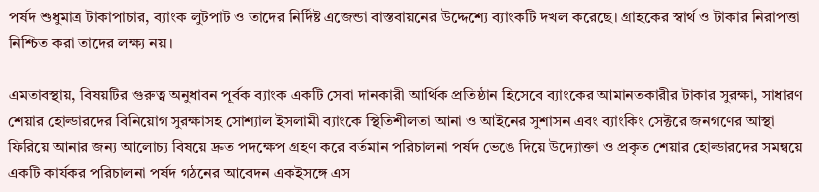পর্ষদ শুধুমাত্র টাকাপাচার, ব্যাংক লুটপাট ও তাদের নির্দিষ্ট এজেন্ডা বাস্তবায়নের উদ্দেশ্যে ব্যাংকটি দখল করেছে। গ্রাহকের স্বার্থ ও টাকার নিরাপত্তা নিশ্চিত করা তাদের লক্ষ্য নয়।

এমতাবস্থায়, বিষয়টির গুরুত্ব অনুধাবন পূর্বক ব্যাংক একটি সেবা দানকারী আর্থিক প্রতিষ্ঠান হিসেবে ব্যাংকের আমানতকারীর টাকার সুরক্ষা, সাধারণ শেয়ার হোল্ডারদের বিনিয়োগ সুরক্ষাসহ সোশ্যাল ইসলামী ব্যাংকে স্থিতিশীলতা আনা ও আইনের সুশাসন এবং ব্যাংকিং সেক্টরে জনগণের আস্থা ফিরিয়ে আনার জন্য আলোচ্য বিষয়ে দ্রুত পদক্ষেপ গ্রহণ করে বর্তমান পরিচালনা পর্ষদ ভেঙে দিয়ে উদ্যোক্তা ও প্রকৃত শেয়ার হোল্ডারদের সমন্বয়ে একটি কার্যকর পরিচালনা পর্ষদ গঠনের আবেদন একইসঙ্গে এস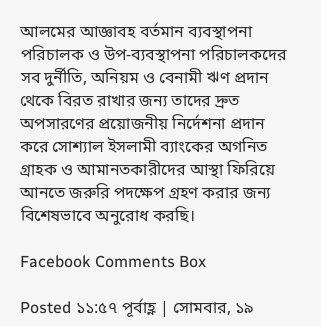আলমের আজ্ঞাবহ বর্তমান ব্যবস্থাপনা পরিচালক ও উপ-ব্যবস্থাপনা পরিচালকদের সব দুর্নীতি, অনিয়ম ও বেনামী ঋণ প্রদান থেকে বিরত রাখার জন্য তাদের দ্রুত অপসারণের প্রয়োজনীয় নির্দেশনা প্রদান করে সোশ্যাল ইসলামী ব্যাংকের অগনিত গ্রাহক ও আমানতকারীদের আস্থা ফিরিয়ে আনতে জরুরি পদক্ষেপ গ্রহণ করার জন্য বিশেষভাবে অনুরোধ করছি।

Facebook Comments Box

Posted ১১:৫৭ পূর্বাহ্ণ | সোমবার, ১৯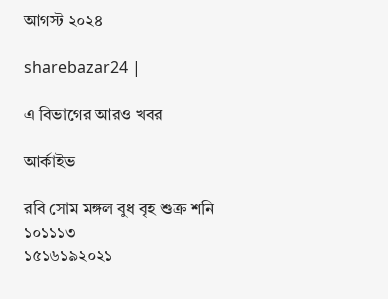আগস্ট ২০২৪

sharebazar24 |

এ বিভাগের আরও খবর

আর্কাইভ

রবি সোম মঙ্গল বুধ বৃহ শুক্র শনি
১০১১১৩
১৫১৬১৯২০২১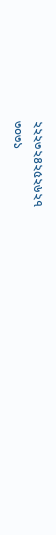২২২৩২৪২৫২৬২৭
৩০৩১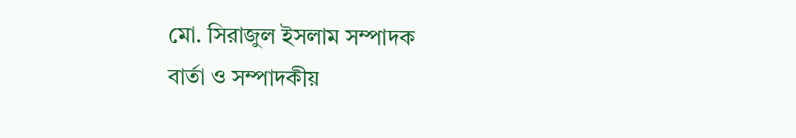মো. সিরাজুল ইসলাম সম্পাদক
বার্তা ও সম্পাদকীয়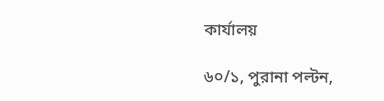কার্যালয়

৬০/১, পুরানা পল্টন,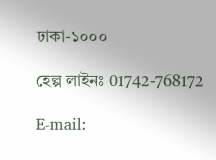ঢাকা-১০০০

হেল্প লাইনঃ 01742-768172

E-mail: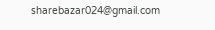sharebazar024@gmail.com